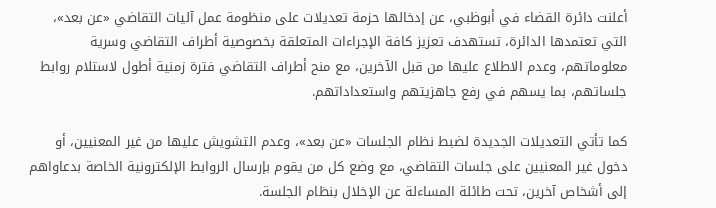أعلنت دائرة القضاء في أبوظبي، عن إدخالها حزمة تعديلات على منظومة عمل آليات التقاضي «عن بعد»، التي تعتمدها الدائرة، تستهدف تعزيز كافة الإجراءات المتعلقة بخصوصية أطراف التقاضي وسرية معلوماتهم، وعدم الاطلاع عليها من قبل الآخرين، مع منح أطراف التقاضي فترة زمنية أطول لاستلام روابط جلساتهم، بما يسهم في رفع جاهزيتهم واستعداداتهم.

كما تأتي التعديلات الجديدة لضبط نظام الجلسات «عن بعد»، وعدم التشويش عليها من غير المعنيين، أو دخول غير المعنيين على جلسات التقاضي، مع وضع كل من يقوم بإرسال الروابط الإلكترونية الخاصة بدعاواهم إلى أشخاص آخرين، تحت طائلة المساءلة عن الإخلال بنظام الجلسة.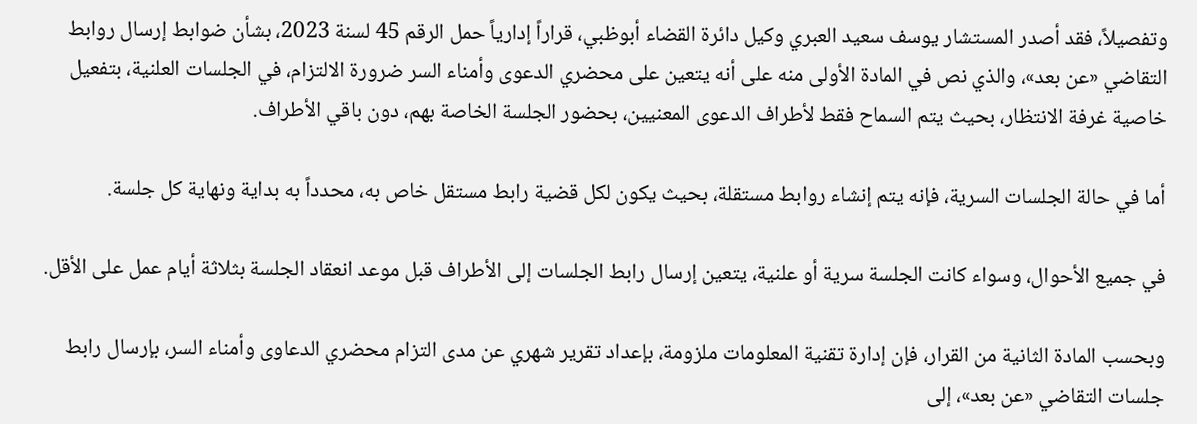وتفصيلاً، فقد أصدر المستشار يوسف سعيد العبري وكيل دائرة القضاء أبوظبي، قراراً إدارياً حمل الرقم 45 لسنة 2023، بشأن ضوابط إرسال روابط التقاضي «عن بعد»، والذي نص في المادة الأولى منه على أنه يتعين على محضري الدعوى وأمناء السر ضرورة الالتزام، في الجلسات العلنية، بتفعيل خاصية غرفة الانتظار، بحيث يتم السماح فقط لأطراف الدعوى المعنيين، بحضور الجلسة الخاصة بهم، دون باقي الأطراف.

أما في حالة الجلسات السرية، فإنه يتم إنشاء روابط مستقلة، بحيث يكون لكل قضية رابط مستقل خاص به، محدداً به بداية ونهاية كل جلسة.

في جميع الأحوال، وسواء كانت الجلسة سرية أو علنية، يتعين إرسال رابط الجلسات إلى الأطراف قبل موعد انعقاد الجلسة بثلاثة أيام عمل على الأقل.

وبحسب المادة الثانية من القرار، فإن إدارة تقنية المعلومات ملزومة، بإعداد تقرير شهري عن مدى التزام محضري الدعاوى وأمناء السر، بإرسال رابط جلسات التقاضي «عن بعد»، إلى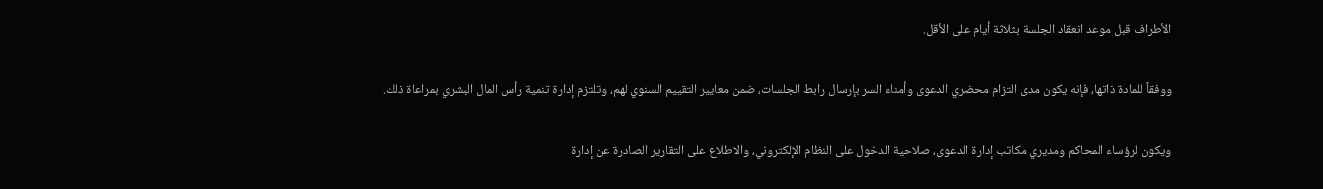الأطراف قبل موعد انعقاد الجلسة بثلاثة أيام على الأقل.

ووفقاً للمادة ذاتها، فإنه يكون مدى التزام محضري الدعوى وأمناء السر بإرسال رابط الجلسات، ضمن معايير التقييم السنوي لهم، وتلتزم إدارة تنمية رأس المال البشري بمراعاة ذلك.

ويكون لرؤساء المحاكم ومديري مكاتب إدارة الدعوى، صلاحية الدخول على النظام الإلكتروني، والاطلاع على التقارير الصادرة عن إدارة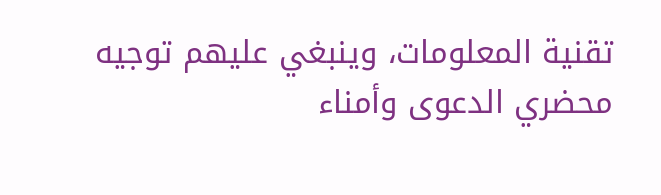تقنية المعلومات، وينبغي عليهم توجيه محضري الدعوى وأمناء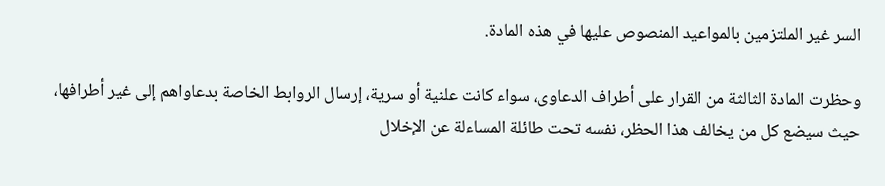السر غير الملتزمين بالمواعيد المنصوص عليها في هذه المادة.

وحظرت المادة الثالثة من القرار على أطراف الدعاوى، سواء كانت علنية أو سرية، إرسال الروابط الخاصة بدعاواهم إلى غير أطرافها، حيث سيضع كل من يخالف هذا الحظر، نفسه تحت طائلة المساءلة عن الإخلال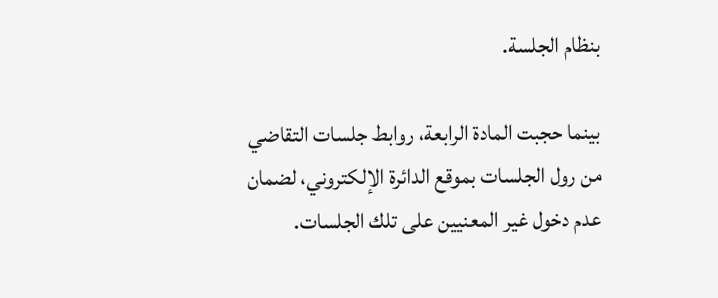بنظام الجلسة.

بينما حجبت المادة الرابعة، روابط جلسات التقاضي من رول الجلسات بموقع الدائرة الإلكتروني، لضمان عدم دخول غير المعنيين على تلك الجلسات.